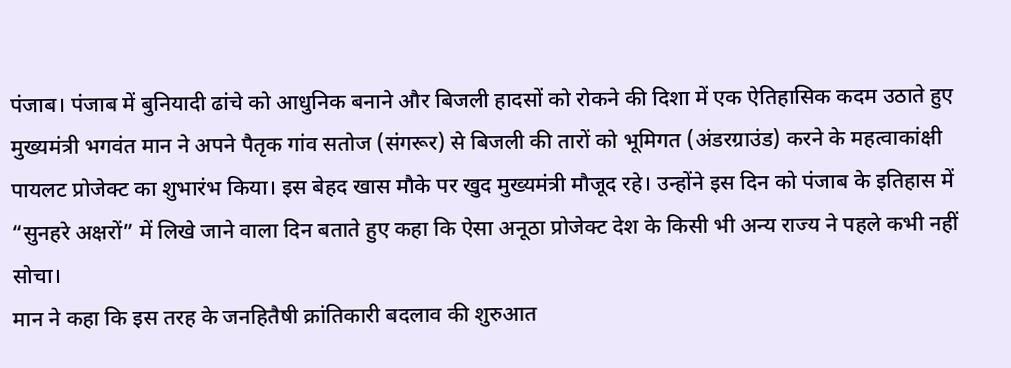पंजाब। पंजाब में बुनियादी ढांचे को आधुनिक बनाने और बिजली हादसों को रोकने की दिशा में एक ऐतिहासिक कदम उठाते हुए मुख्यमंत्री भगवंत मान ने अपने पैतृक गांव सतोज (संगरूर) से बिजली की तारों को भूमिगत (अंडरग्राउंड) करने के महत्वाकांक्षी पायलट प्रोजेक्ट का शुभारंभ किया। इस बेहद खास मौके पर खुद मुख्यमंत्री मौजूद रहे। उन्होंने इस दिन को पंजाब के इतिहास में “सुनहरे अक्षरों” में लिखे जाने वाला दिन बताते हुए कहा कि ऐसा अनूठा प्रोजेक्ट देश के किसी भी अन्य राज्य ने पहले कभी नहीं सोचा।
मान ने कहा कि इस तरह के जनहितैषी क्रांतिकारी बदलाव की शुरुआत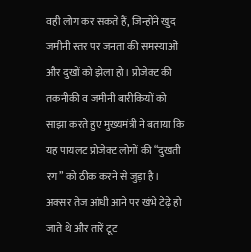वही लोग कर सकते हैं, जिन्होंने खुद जमीनी स्तर पर जनता की समस्याओं और दुखों को झेला हो। प्रोजेक्ट की तकनीकी व जमीनी बारीकियों को साझा करते हुए मुख्यमंत्री ने बताया कि यह पायलट प्रोजेक्ट लोगों की “दुखती रग” को ठीक करने से जुड़ा है। अक्सर तेज आंधी आने पर खंभे टेढ़े हो जाते थे और तारें टूट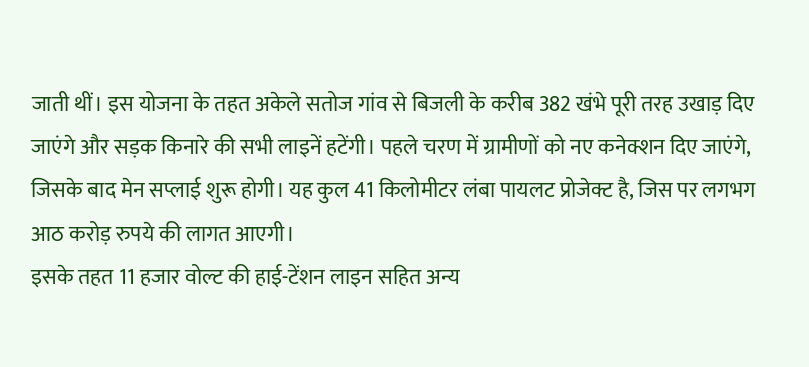जाती थीं। इस योजना के तहत अकेले सतोज गांव से बिजली के करीब 382 खंभे पूरी तरह उखाड़ दिए जाएंगे और सड़क किनारे की सभी लाइनें हटेंगी। पहले चरण में ग्रामीणों को नए कनेक्शन दिए जाएंगे, जिसके बाद मेन सप्लाई शुरू होगी। यह कुल 41 किलोमीटर लंबा पायलट प्रोजेक्ट है, जिस पर लगभग आठ करोड़ रुपये की लागत आएगी।
इसके तहत 11 हजार वोल्ट की हाई-टेंशन लाइन सहित अन्य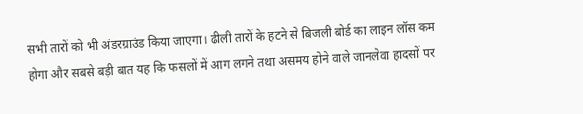सभी तारों को भी अंडरग्राउंड किया जाएगा। ढीली तारों के हटने से बिजली बोर्ड का लाइन लॉस कम होगा और सबसे बड़ी बात यह कि फसलों में आग लगने तथा असमय होने वाले जानलेवा हादसों पर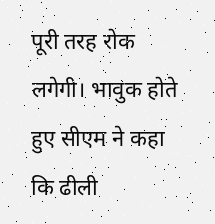पूरी तरह रोक लगेगी। भावुक होते हुए सीएम ने कहा कि ढीली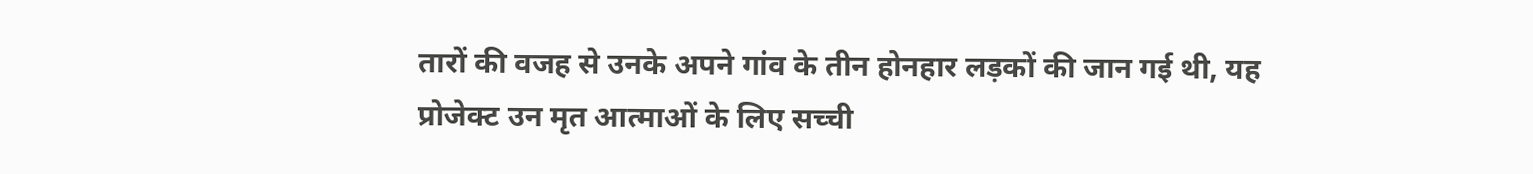तारों की वजह से उनके अपने गांव के तीन होनहार लड़कों की जान गई थी, यह प्रोजेक्ट उन मृत आत्माओं के लिए सच्ची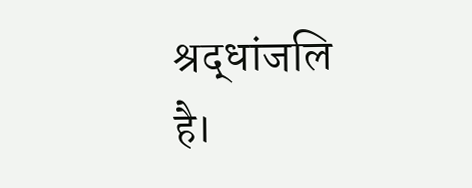श्रद्धांजलि है।